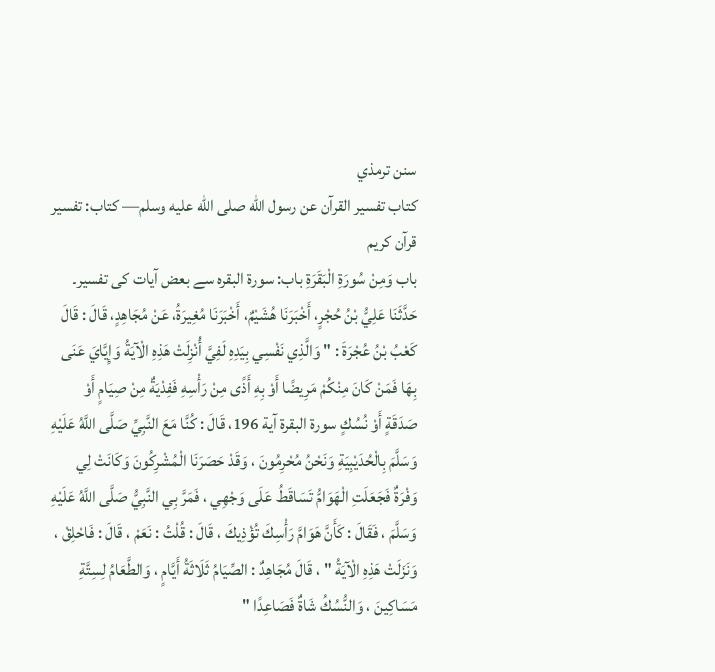سنن ترمذي
كتاب تفسير القرآن عن رسول الله صلى الله عليه وسلم— کتاب: تفسیر قرآن کریم
باب وَمِنْ سُورَةِ الْبَقَرَةِ باب: سورۃ البقرہ سے بعض آیات کی تفسیر۔
حَدَّثَنَا عَلِيُّ بْنُ حُجْرٍ، أَخْبَرَنَا هُشَيْمٌ، أَخْبَرَنَا مُغِيرَةُ، عَنْ مُجَاهِدٍ، قَالَ : قَالَ كَعْبُ بْنُ عُجْرَةَ : " وَالَّذِي نَفْسِي بِيَدِهِ لَفِيَّ أُنْزِلَتْ هَذِهِ الْآيَةُ وَإِيَّايَ عَنَى بِهَا فَمَنْ كَانَ مِنْكُمْ مَرِيضًا أَوْ بِهِ أَذًى مِنْ رَأْسِهِ فَفِدْيَةٌ مِنْ صِيَامٍ أَوْ صَدَقَةٍ أَوْ نُسُكٍ سورة البقرة آية 196، قَالَ : كُنَّا مَعَ النَّبِيِّ صَلَّى اللَّهُ عَلَيْهِ وَسَلَّمَ بِالْحُدَيْبِيَةِ وَنَحْنُ مُحْرِمُونَ ، وَقَدْ حَصَرَنَا الْمُشْرِكُونَ وَكَانَتْ لِي وَفْرَةٌ فَجَعَلَتِ الْهَوَامُّ تَسَاقَطُ عَلَى وَجْهِي ، فَمَرَّ بِي النَّبِيُّ صَلَّى اللَّهُ عَلَيْهِ وَسَلَّمَ ، فَقَالَ : كَأَنَّ هَوَامَّ رَأْسِكَ تُؤْذِيكَ ، قَالَ : قُلْتُ : نَعَمْ ، قَالَ : فَاحْلِقْ ، وَنَزَلَتْ هَذِهِ الْآيَةُ " ، قَالَ مُجَاهِدٌ : الصِّيَامُ ثَلَاثَةُ أَيَّامٍ ، وَالطَّعَامُ لِسِتَّةِ مَسَاكِينَ ، وَالنُّسُكُ شَاةٌ فَصَاعِدًا "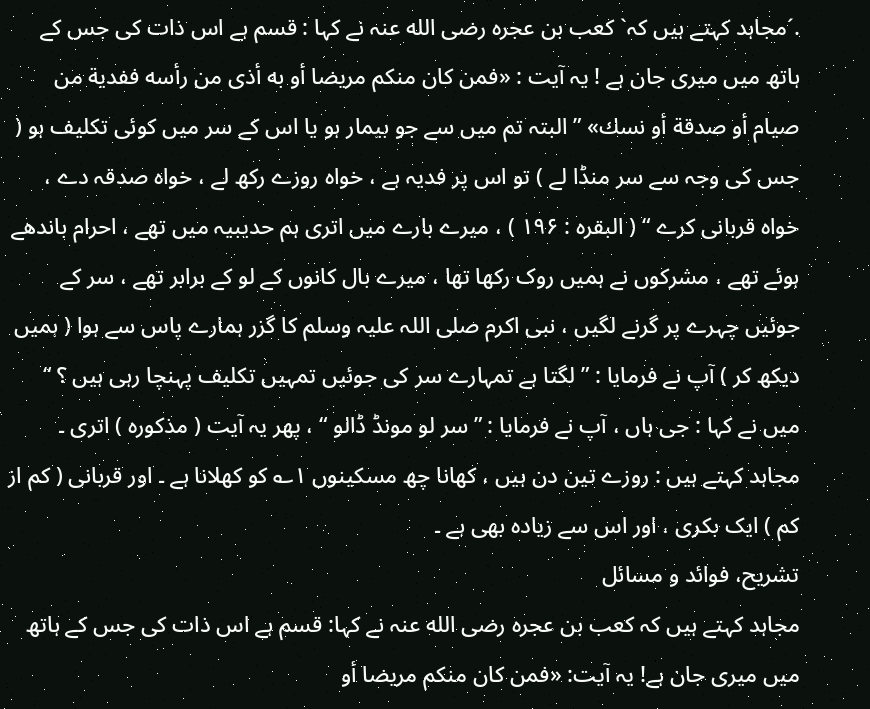.´مجاہد کہتے ہیں کہ` کعب بن عجرہ رضی الله عنہ نے کہا : قسم ہے اس ذات کی جس کے ہاتھ میں میری جان ہے ! یہ آیت : «فمن كان منكم مريضا أو به أذى من رأسه ففدية من صيام أو صدقة أو نسك» ” البتہ تم میں سے جو بیمار ہو یا اس کے سر میں کوئی تکلیف ہو ( جس کی وجہ سے سر منڈا لے ) تو اس پر فدیہ ہے ، خواہ روزے رکھ لے ، خواہ صدقہ دے ، خواہ قربانی کرے “ ( البقرہ : ۱۹۶ ) ، میرے بارے میں اتری ہم حدیبیہ میں تھے ، احرام باندھے ہوئے تھے ، مشرکوں نے ہمیں روک رکھا تھا ، میرے بال کانوں کے لو کے برابر تھے ، سر کے جوئیں چہرے پر گرنے لگیں ، نبی اکرم صلی اللہ علیہ وسلم کا گزر ہمارے پاس سے ہوا ( ہمیں دیکھ کر ) آپ نے فرمایا : ” لگتا ہے تمہارے سر کی جوئیں تمہیں تکلیف پہنچا رہی ہیں ؟ “ میں نے کہا : جی ہاں ، آپ نے فرمایا : ” سر لو مونڈ ڈالو “ ، پھر یہ آیت ( مذکورہ ) اتری ۔ مجاہد کہتے ہیں : روزے تین دن ہیں ، کھانا چھ مسکینوں ۱؎ کو کھلانا ہے ۔ اور قربانی ( کم از کم ) ایک بکری ، اور اس سے زیادہ بھی ہے ۔
تشریح، فوائد و مسائل
مجاہد کہتے ہیں کہ کعب بن عجرہ رضی الله عنہ نے کہا: قسم ہے اس ذات کی جس کے ہاتھ میں میری جان ہے! یہ آیت: «فمن كان منكم مريضا أو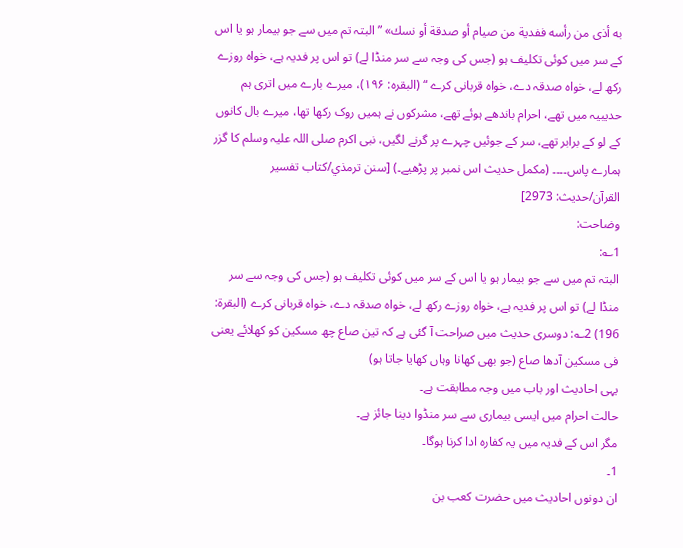به أذى من رأسه ففدية من صيام أو صدقة أو نسك» ” البتہ تم میں سے جو بیمار ہو یا اس کے سر میں کوئی تکلیف ہو (جس کی وجہ سے سر منڈا لے) تو اس پر فدیہ ہے، خواہ روزے رکھ لے، خواہ صدقہ دے، خواہ قربانی کرے “ (البقرہ: ۱۹۶)، میرے بارے میں اتری ہم حدیبیہ میں تھے، احرام باندھے ہوئے تھے، مشرکوں نے ہمیں روک رکھا تھا، میرے بال کانوں کے لو کے برابر تھے، سر کے جوئیں چہرے پر گرنے لگیں، نبی اکرم صلی اللہ علیہ وسلم کا گزر ہمارے پاس۔۔۔۔ (مکمل حدیث اس نمبر پر پڑھیے۔) [سنن ترمذي/كتاب تفسير القرآن/حدیث: 2973]
وضاحت:
1؎:
البتہ تم میں سے جو بیمار ہو یا اس کے سر میں کوئی تکلیف ہو (جس کی وجہ سے سر منڈا لے) تو اس پر فدیہ ہے، خواہ روزے رکھ لے، خواہ صدقہ دے، خواہ قربانی کرے (البقرۃ: 196) 2؎: دوسری حدیث میں صراحت آ گئی ہے کہ تین صاع چھ مسکین کو کھلائے یعنی فی مسکین آدھا صاع (جو بھی کھانا وہاں کھایا جاتا ہو)
یہی احادیث اور باب میں وجہ مطابقت ہے۔
حالت احرام میں ایسی بیماری سے سر منڈوا دینا جائز ہے۔
مگر اس کے فدیہ میں یہ کفارہ ادا کرنا ہوگا۔
1۔
ان دونوں احادیث میں حضرت کعب بن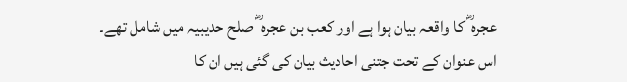عجرہ ؓ کا واقعہ بیان ہوا ہے اور کعب بن عجرہ ؓ صلح حدیبیہ میں شامل تھے۔
اس عنوان کے تحت جتنی احادیث بیان کی گئی ہیں ان کا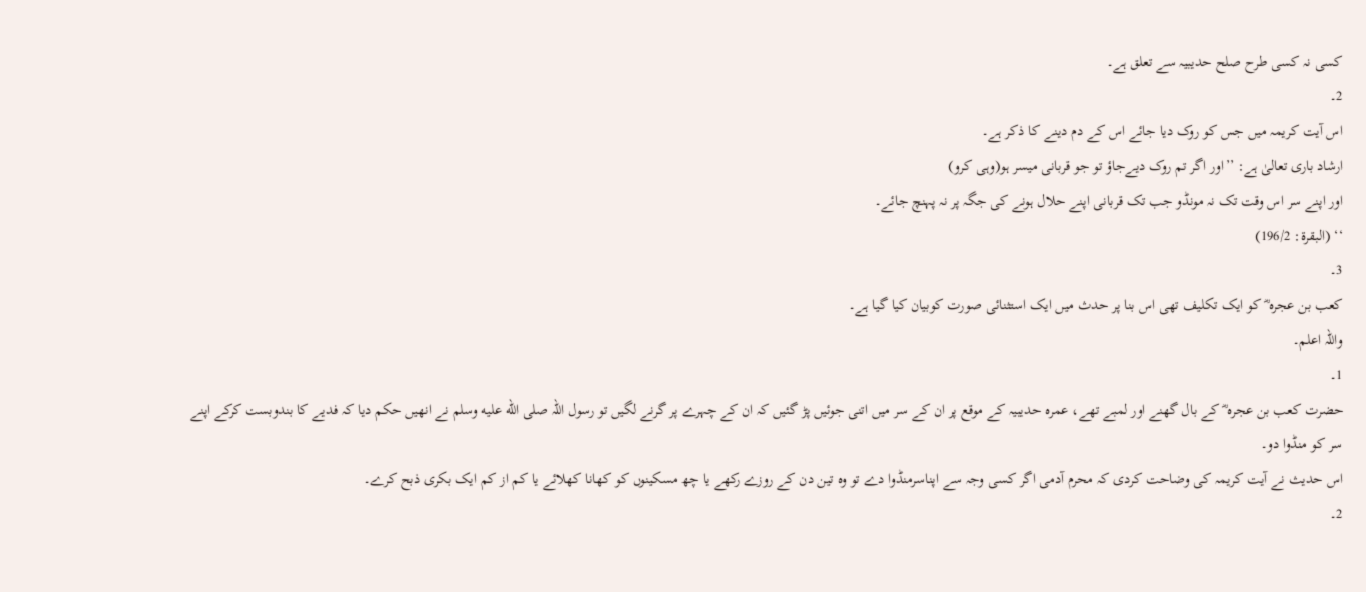کسی نہ کسی طرح صلح حدیبیہ سے تعلق ہے۔
2۔
اس آیت کریمہ میں جس کو روک دیا جائے اس کے دم دینے کا ذکر ہے۔
ارشاد باری تعالیٰ ہے: ’’اور اگر تم روک دیےجاؤ تو جو قربانی میسر ہو(وہی کرو)
اور اپنے سر اس وقت تک نہ مونڈو جب تک قربانی اپنے حلال ہونے کی جگہ پر نہ پہنچ جائے۔
‘‘ (البقرة: 196/2)
3۔
کعب بن عجرہ ؓ کو ایک تکلیف تھی اس بنا پر حدث میں ایک استثنائی صورت کوبیان کیا گیا ہے۔
واللہ اعلم۔
1۔
حضرت کعب بن عجرہ ؓ کے بال گھنے اور لمبے تھے، عمرہ حدیبیہ کے موقع پر ان کے سر میں اتنی جوئیں پڑ گئیں کہ ان کے چہرے پر گرنے لگیں تو رسول اللہ صلى الله عليه وسلم نے انھیں حکم دیا کہ فدیے کا بندوبست کرکے اپنے سر کو منڈوا دو۔
اس حدیث نے آیت کریمہ کی وضاحت کردی کہ محرم آدمی اگر کسی وجہ سے اپناسرمنڈوا دے تو وہ تین دن کے روزے رکھے یا چھ مسکینوں کو کھانا کھلائے یا کم از کم ایک بکری ذبح کرے۔
2۔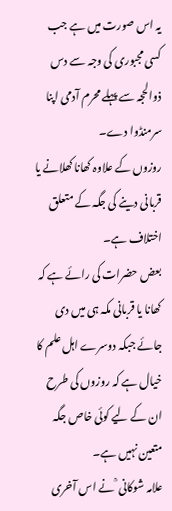یہ اس صورت میں ہے جب کسی مجبوری کی وجہ سے دس ذوالحجہ سے پہلے محرم آدمی اپنا سرمنڈوا دے۔
روزوں کے علاوہ کھانا کھلانے یا قربانی دینے کی جگہ کے متعلق اختلاف ہے۔
بعض حضرات کی رائے ہے کہ کھانا یا قربانی مکہ ہی میں دی جائے جبکہ دوسرے اہل علم کا خیال ہے کہ روزوں کی طرح ان کے لیے کوئی خاص جگہ متعین نہیں ہے۔
علامہ شوکانی ؒ نے اس آخری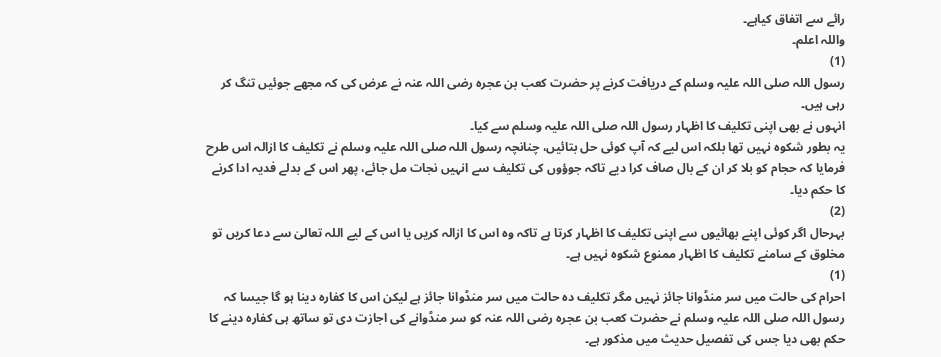رائے سے اتفاق کیاہے۔
واللہ اعلم۔
(1)
رسول اللہ صلی اللہ علیہ وسلم کے دریافت کرنے پر حضرت کعب بن عجرہ رضی اللہ عنہ نے عرض کی کہ مجھے جوئیں تنگ کر رہی ہیں۔
انہوں نے بھی اپنی تکلیف کا اظہار رسول اللہ صلی اللہ علیہ وسلم سے کیا۔
یہ بطور شکوہ نہیں تھا بلکہ اس لیے کہ آپ کوئی حل بتائیں، چنانچہ رسول اللہ صلی اللہ علیہ وسلم نے تکلیف کا ازالہ اس طرح فرمایا کہ حجام کو بلا کر ان کے بال صاف کرا دیے تاکہ جوؤوں کی تکلیف سے انہیں نجات مل جائے، پھر اس کے بدلے فدیہ ادا کرنے کا حکم دیا۔
(2)
بہرحال اگر کوئی اپنے بھائیوں سے اپنی تکلیف کا اظہار کرتا ہے تاکہ وہ اس کا ازالہ کریں یا اس کے لیے اللہ تعالیٰ سے دعا کریں تو مخلوق کے سامنے تکلیف کا اظہار ممنوع شکوہ نہیں ہے۔
(1)
احرام کی حالت میں سر منڈوانا جائز نہیں مگر تکلیف دہ حالت میں سر منڈوانا جائز ہے لیکن اس کا کفارہ دینا ہو گا جیسا کہ رسول اللہ صلی اللہ علیہ وسلم نے حضرت کعب بن عجرہ رضی اللہ عنہ کو سر منڈوانے کی اجازت دی تو ساتھ ہی کفارہ دینے کا حکم بھی دیا جس کی تفصیل حدیث میں مذکور ہے۔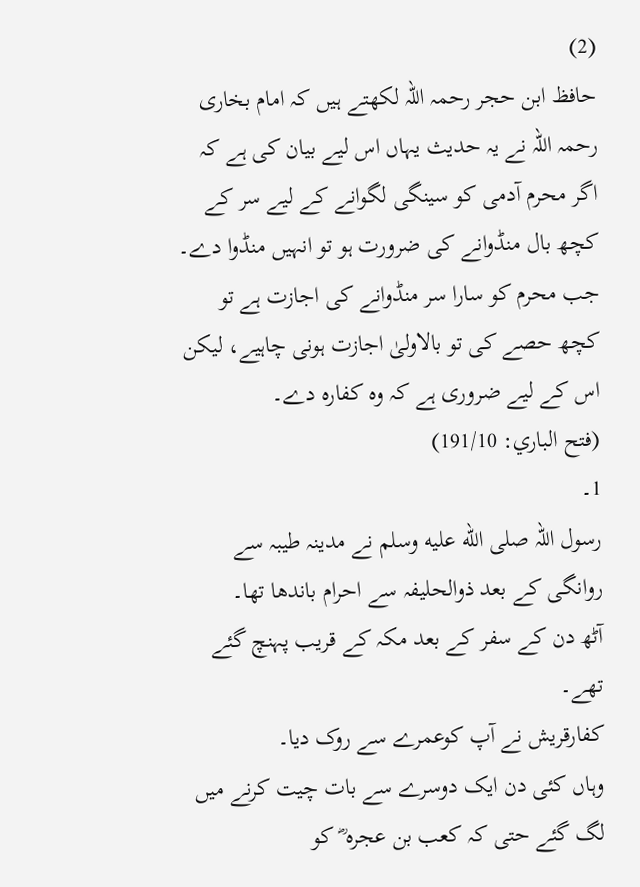(2)
حافظ ابن حجر رحمہ اللہ لکھتے ہیں کہ امام بخاری رحمہ اللہ نے یہ حدیث یہاں اس لیے بیان کی ہے کہ اگر محرم آدمی کو سینگی لگوانے کے لیے سر کے کچھ بال منڈوانے کی ضرورت ہو تو انہیں منڈوا دے۔
جب محرم کو سارا سر منڈوانے کی اجازت ہے تو کچھ حصے کی تو بالاولیٰ اجازت ہونی چاہیے، لیکن اس کے لیے ضروری ہے کہ وہ کفارہ دے۔
(فتح الباري: 191/10)
1۔
رسول اللہ صلى الله عليه وسلم نے مدینہ طیبہ سے روانگی کے بعد ذوالحلیفہ سے احرام باندھا تھا۔
آٹھ دن کے سفر کے بعد مکہ کے قریب پہنچ گئے تھے۔
کفارقریش نے آپ کوعمرے سے روک دیا۔
وہاں کئی دن ایک دوسرے سے بات چیت کرنے میں لگ گئے حتی کہ کعب بن عجرہ ؓ کو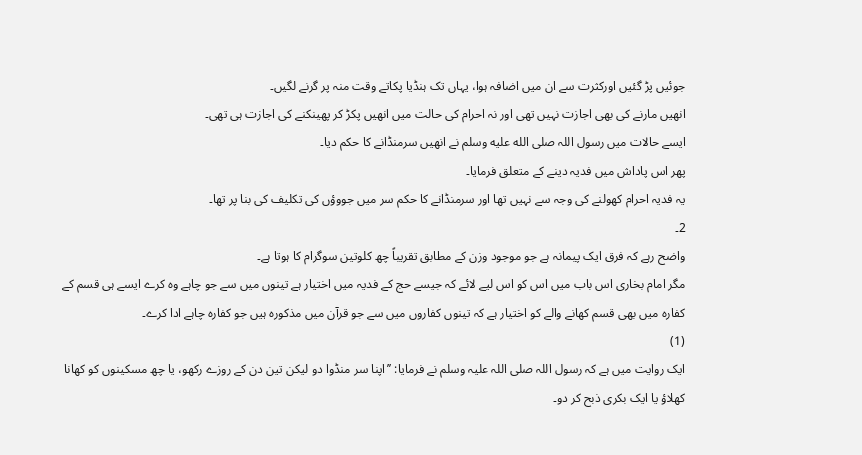جوئیں پڑ گئیں اورکثرت سے ان میں اضافہ ہوا، یہاں تک ہنڈیا پکاتے وقت منہ پر گرنے لگیں۔
انھیں مارنے کی بھی اجازت نہیں تھی اور نہ احرام کی حالت میں انھیں پکڑ کر پھینکنے کی اجازت ہی تھی۔
ایسے حالات میں رسول اللہ صلى الله عليه وسلم نے انھیں سرمنڈانے کا حکم دیا۔
پھر اس پاداش میں فدیہ دینے کے متعلق فرمایا۔
یہ فدیہ احرام کھولنے کی وجہ سے نہیں تھا اور سرمنڈانے کا حکم سر میں جووؤں کی تکلیف کی بنا پر تھا۔
2۔
واضح رہے کہ فرق ایک پیمانہ ہے جو موجود وزن کے مطابق تقریباً چھ کلوتین سوگرام کا ہوتا ہے۔
مگر امام بخاری اس باب میں اس کو اس لیے لائے کہ جیسے حج کے فدیہ میں اختیار ہے تینوں میں سے جو چاہے وہ کرے ایسے ہی قسم کے کفارہ میں بھی قسم کھانے والے کو اختیار ہے کہ تینوں کفاروں میں سے جو قرآن میں مذکورہ ہیں جو کفارہ چاہے ادا کرے۔
(1)
ایک روایت میں ہے کہ رسول اللہ صلی اللہ علیہ وسلم نے فرمایا: ’’اپنا سر منڈوا دو لیکن تین دن کے روزے رکھو، یا چھ مسکینوں کو کھانا کھلاؤ یا ایک بکری ذبح کر دو۔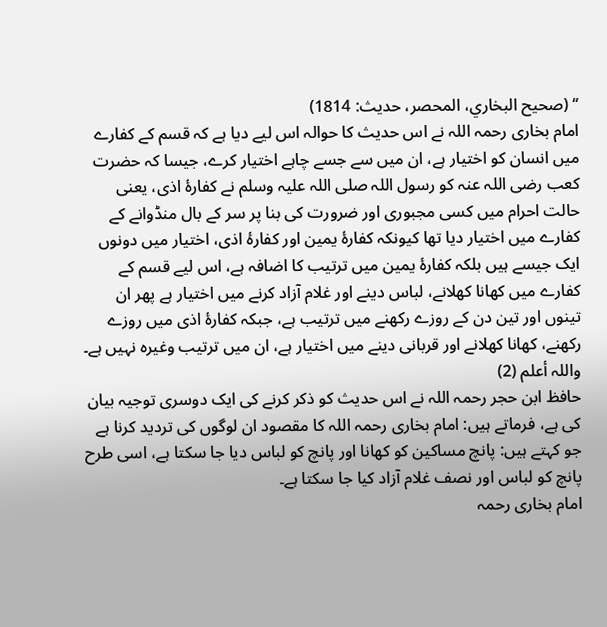‘‘ (صحیح البخاري، المحصر، حدیث: 1814)
امام بخاری رحمہ اللہ نے اس حدیث کا حوالہ اس لیے دیا ہے کہ قسم کے کفارے میں انسان کو اختیار ہے، ان میں سے جسے چاہے اختیار کرے، جیسا کہ حضرت کعب رضی اللہ عنہ کو رسول اللہ صلی اللہ علیہ وسلم نے کفارۂ اذی، یعنی حالت احرام میں کسی مجبوری اور ضرورت کی بنا پر سر کے بال منڈوانے کے کفارے میں اختیار دیا تھا کیونکہ کفارۂ یمین اور کفارۂ اذی، اختیار میں دونوں ایک جیسے ہیں بلکہ کفارۂ یمین میں ترتیب کا اضافہ ہے، اس لیے قسم کے کفارے میں کھانا کھلانے، لباس دینے اور غلام آزاد کرنے میں اختیار ہے پھر ان تینوں اور تین دن کے روزے رکھنے میں ترتیب ہے، جبکہ کفارۂ اذی میں روزے رکھنے، کھانا کھلانے اور قربانی دینے میں اختیار ہے، ان میں ترتیب وغیرہ نہیں ہے۔
واللہ أعلم (2)
حافظ ابن حجر رحمہ اللہ نے اس حدیث کو ذکر کرنے کی ایک دوسری توجیہ بیان کی ہے، فرماتے ہیں: امام بخاری رحمہ اللہ کا مقصود ان لوگوں کی تردید کرنا ہے جو کہتے ہیں: پانچ مساکین کو کھانا اور پانچ کو لباس دیا جا سکتا ہے، اسی طرح پانچ کو لباس اور نصف غلام آزاد کیا جا سکتا ہے۔
امام بخاری رحمہ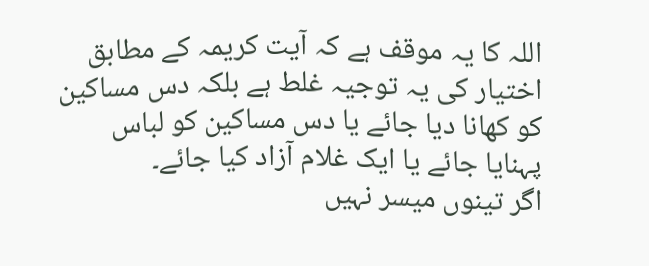اللہ کا یہ موقف ہے کہ آیت کریمہ کے مطابق اختیار کی یہ توجیہ غلط ہے بلکہ دس مساکین کو کھانا دیا جائے یا دس مساکین کو لباس پہنایا جائے یا ایک غلام آزاد کیا جائے۔
اگر تینوں میسر نہیں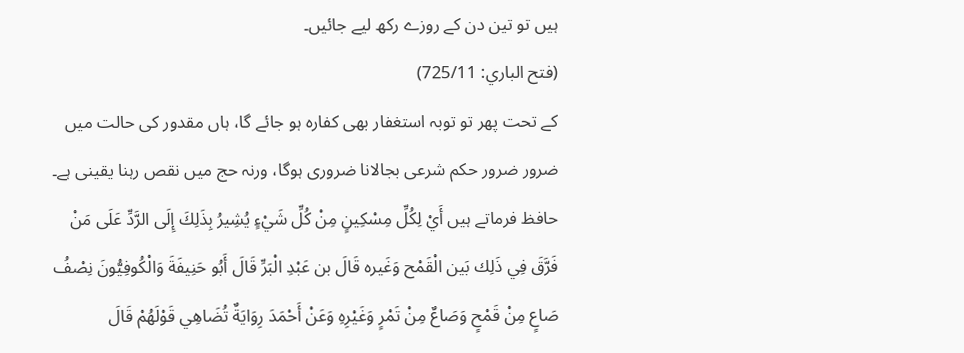ہیں تو تین دن کے روزے رکھ لیے جائیں۔
(فتح الباري: 725/11)
کے تحت پھر تو توبہ استغفار بھی کفارہ ہو جائے گا، ہاں مقدور کی حالت میں ضرور ضرور حکم شرعی بجالانا ضروری ہوگا، ورنہ حج میں نقص رہنا یقینی ہے۔
حافظ فرماتے ہیں أَيْ لِكُلِّ مِسْكِينٍ مِنْ كُلِّ شَيْءٍ يُشِيرُ بِذَلِكَ إِلَى الرَّدِّ عَلَى مَنْ فَرَّقَ فِي ذَلِك بَين الْقَمْح وَغَيره قَالَ بن عَبْدِ الْبَرِّ قَالَ أَبُو حَنِيفَةَ وَالْكُوفِيُّونَ نِصْفُ صَاعٍ مِنْ قَمْحٍ وَصَاعٌ مِنْ تَمْرٍ وَغَيْرِهِ وَعَنْ أَحْمَدَ رِوَايَةٌ تُضَاهِي قَوْلَهُمْ قَالَ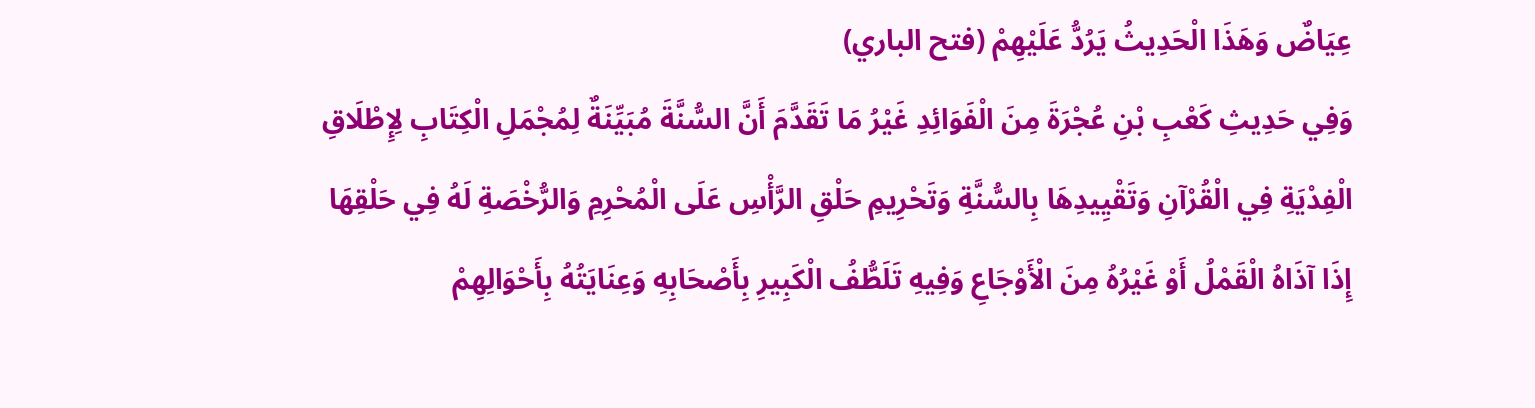عِيَاضٌ وَهَذَا الْحَدِيثُ يَرُدُّ عَلَيْهِمْ (فتح الباري)
وَفِي حَدِيثِ كَعْبِ بْنِ عُجْرَةَ مِنَ الْفَوَائِدِ غَيْرُ مَا تَقَدَّمَ أَنَّ السُّنَّةَ مُبَيِّنَةٌ لِمُجْمَلِ الْكِتَابِ لِإِطْلَاقِ الْفِدْيَةِ فِي الْقُرْآنِ وَتَقْيِيدِهَا بِالسُّنَّةِ وَتَحْرِيمِ حَلْقِ الرَّأْسِ عَلَى الْمُحْرِمِ وَالرُّخْصَةِ لَهُ فِي حَلْقِهَا إِذَا آذَاهُ الْقَمْلُ أَوْ غَيْرُهُ مِنَ الْأَوْجَاعِ وَفِيهِ تَلَطُّفُ الْكَبِيرِ بِأَصْحَابِهِ وَعِنَايَتُهُ بِأَحْوَالِهِمْ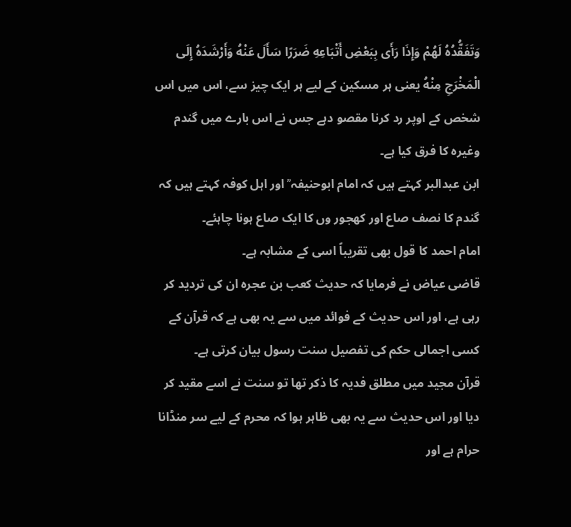وَتَفَقُّدُهُ لَهُمْ وَإِذَا رَأَى بِبَعْضِ أَتْبَاعِهِ ضَرَرًا سَأَلَ عَنْهُ وَأَرْشَدَهُ إِلَى الْمَخْرَجِ مِنْهُ یعنی ہر مسکین کے لیے ہر ایک چیز سے، اس میں اس شخص کے اوپر رد کرنا مقصو دہے جس نے اس بارے میں گندم وغیرہ کا فرق کیا ہے۔
ابن عبدالبر کہتے ہیں کہ امام ابوحنیفہ ؒ اور اہل کوفہ کہتے ہیں کہ گندم کا نصف صاع اور کھجور وں کا ایک صاع ہونا چاہئے۔
امام احمد کا قول بھی تقریباً اسی کے مشابہ ہے۔
قاضی عیاض نے فرمایا کہ حدیث کعب بن عجرہ ان کی تردید کر رہی ہے، اور اس حدیث کے فوائد میں سے یہ بھی ہے کہ قرآن کے کسی اجمالی حکم کی تفصیل سنت رسول بیان کرتی ہے۔
قرآن مجید میں مطلق فدیہ کا ذکر تھا تو سنت نے اسے مقید کر دیا اور اس حدیث سے یہ بھی ظاہر ہوا کہ محرم کے لیے سر منڈانا حرام ہے اور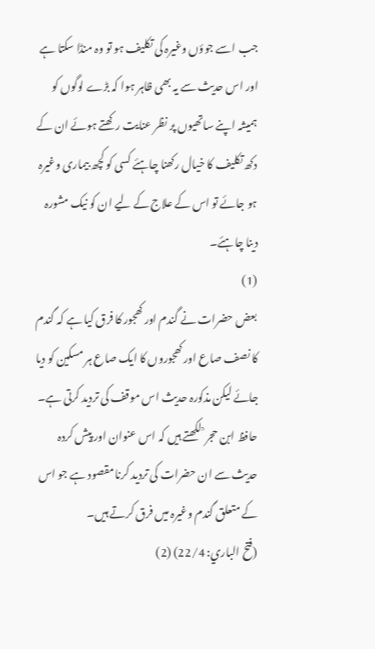جب اسے جوؤں وغیرہ کی تکلیف ہو تو وہ منڈا سکتا ہے اور اس حدیث سے یہ بھی ظاہر ہوا کہ بڑے لوگوں کو ہمیشہ اپنے ساتھیوں پر نظر عنایت رکھتے ہوئے ان کے دکھ تکلیف کا خیال رکھنا چاہئے کسی کو کچھ بیماری وغیرہ ہو جائے تو اس کے علاج کے لیے ان کو نیک مشورہ دینا چاہئے۔
(1)
بعض حضرات نے گندم اور کھجور کا فرق کیا ہے کہ گندم کا نصف صاع اور کھجوروں کا ایک صاع ہر مسکین کو دیا جائے لیکن مذکورہ حدیث اس موقف کی تردید کرتی ہے۔
حافظ ابن حجر ؒ لکھتے ہیں کہ اس عنوان اور پیش کردہ حدیث سے ان حضرات کی تردید کرنا مقصود ہے جو اس کے متعلق گندم وغیرہ میں فرق کرتے ہیں۔
(فتح الباري: 22/4) (2)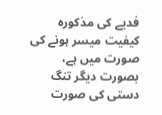فدیے کی مذکورہ کیفیت میسر ہونے کی صورت میں ہے، بصورت دیگر تنگ دستی کی صورت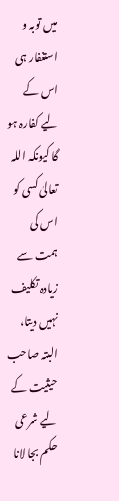میں توبہ و استغفار ہی اس کے لیے کفارہ ہو گا کیونکہ اللہ تعالیٰ کسی کو اس کی ہمت سے زیادہ تکلیف نہیں دیتا، البتہ صاحب حیثیت کے لیے شرعی حکم بجا لانا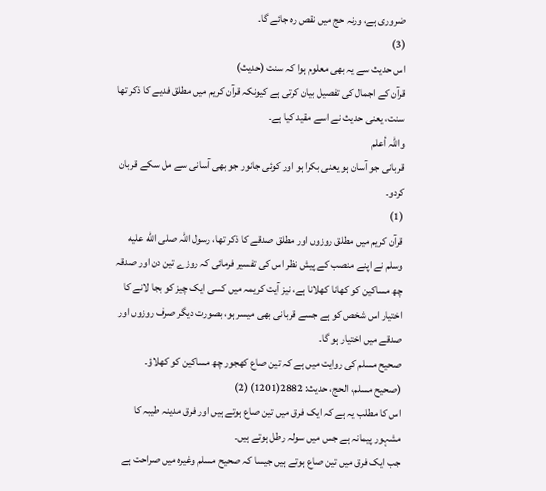ضروری ہے، ورنہ حج میں نقص رہ جائے گا۔
(3)
اس حدیث سے یہ بھی معلوم ہوا کہ سنت (حدیث)
قرآن کے اجمال کی تفصیل بیان کرتی ہے کیونکہ قرآن کریم میں مطلق فدیے کا ذکر تھا سنت، یعنی حدیث نے اسے مقید کیا ہے۔
واللہ أعلم
قربانی جو آسان ہو یعنی بکرا ہو اور کوئی جانور جو بھی آسانی سے مل سکے قربان کردو۔
(1)
قرآن کریم میں مطلق روزوں اور مطلق صدقے کا ذکر تھا، رسول اللہ صلى الله عليه وسلم نے اپنے منصب کے پیش نظر اس کی تفسیر فرمائی کہ روزے تین دن اور صدقہ چھ مساکین کو کھانا کھلانا ہے، نیز آیت کریمہ میں کسی ایک چیز کو بجا لانے کا اختیار اس شخص کو ہے جسے قربانی بھی میسر ہو، بصورت دیگر صرف روزوں اور صدقے میں اختیار ہو گا۔
صحیح مسلم کی روایت میں ہے کہ تین صاع کھجور چھ مساکین کو کھلاؤ۔
(صحیح مسلم، الحج، حدیث: 2882(1201) (2)
اس کا مطلب یہ ہے کہ ایک فرق میں تین صاع ہوتے ہیں اور فرق مدینہ طیبہ کا مشہور پیمانہ ہے جس میں سولہ رطل ہوتے ہیں۔
جب ایک فرق میں تین صاع ہوتے ہیں جیسا کہ صحیح مسلم وغیرہ میں صراحت ہے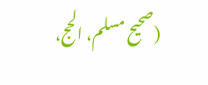(صحیح مسلم، الحج،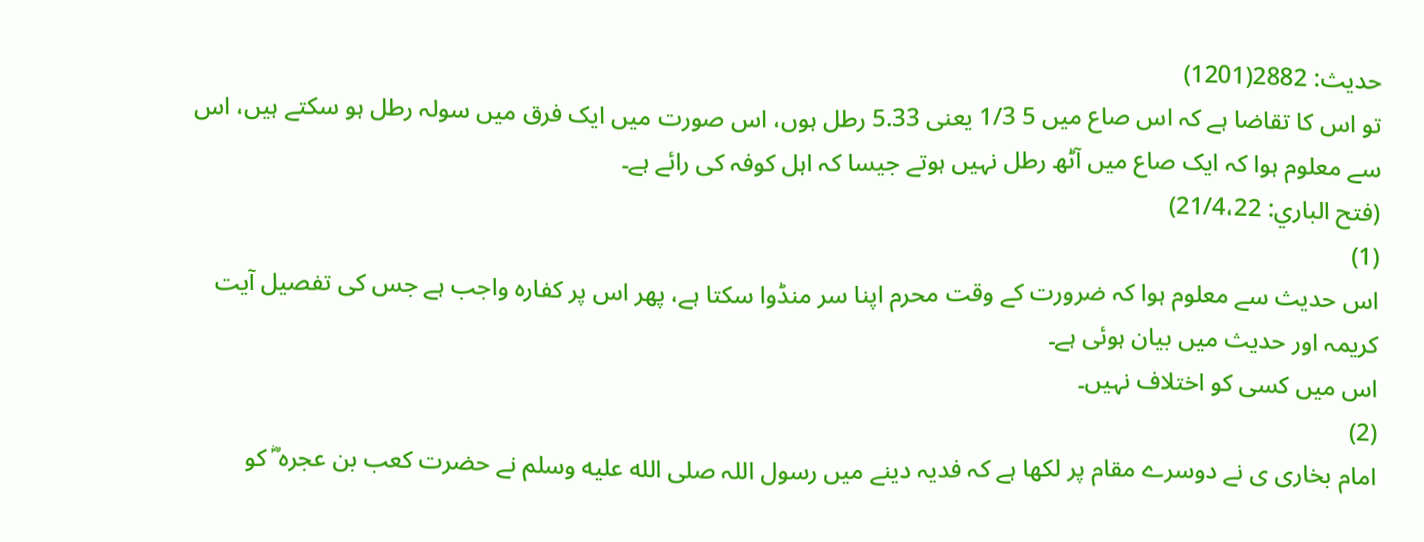حدیث: 2882(1201)
تو اس کا تقاضا ہے کہ اس صاع میں 5 1/3 یعنی 5.33 رطل ہوں، اس صورت میں ایک فرق میں سولہ رطل ہو سکتے ہیں، اس سے معلوم ہوا کہ ایک صاع میں آٹھ رطل نہیں ہوتے جیسا کہ اہل کوفہ کی رائے ہے۔
(فتح الباري: 21/4،22)
(1)
اس حدیث سے معلوم ہوا کہ ضرورت کے وقت محرم اپنا سر منڈوا سکتا ہے، پھر اس پر کفارہ واجب ہے جس کی تفصیل آیت کریمہ اور حدیث میں بیان ہوئی ہے۔
اس میں کسی کو اختلاف نہیں۔
(2)
امام بخاری ى نے دوسرے مقام پر لکھا ہے کہ فدیہ دینے میں رسول اللہ صلى الله عليه وسلم نے حضرت کعب بن عجرہ ؓ کو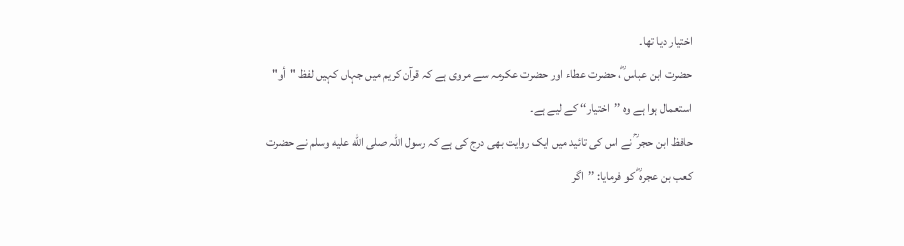اختیار دیا تھا۔
حضرت ابن عباس ؓ، حضرت عطاء اور حضرت عکرمہ سے مروی ہے کہ قرآن کریم میں جہاں کہیں لفظ "أو" استعمال ہوا ہے وہ ’’اختیار‘‘ کے لیے ہے۔
حافظ ابن حجر ؒ نے اس کی تائید میں ایک روایت بھی درج کی ہے کہ رسول اللہ صلى الله عليه وسلم نے حضرت کعب بن عجرہ ؓ کو فرمایا: ’’اگر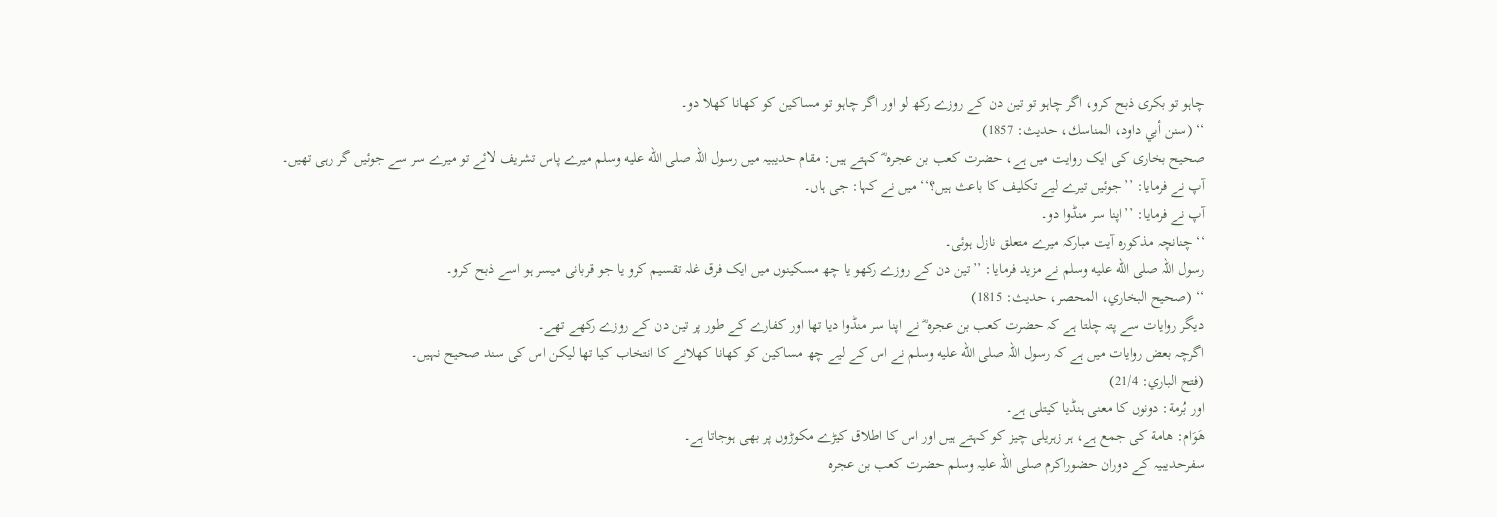چاہو تو بکری ذبح کرو، اگر چاہو تو تین دن کے روزے رکھ لو اور اگر چاہو تو مساکین کو کھانا کھلا دو۔
‘‘ (سنن أبي داود، المناسك، حدیث: 1857)
صحیح بخاری کی ایک روایت میں ہے، حضرت کعب بن عجرہ ؓ کہتے ہیں: مقام حدیبیہ میں رسول اللہ صلى الله عليه وسلم میرے پاس تشریف لائے تو میرے سر سے جوئیں گر رہی تھیں۔
آپ نے فرمایا: ’’جوئیں تیرے لیے تکلیف کا باعث ہیں؟‘‘ میں نے کہا: جی ہاں۔
آپ نے فرمایا: ’’اپنا سر منڈوا دو۔
‘‘ چنانچہ مذکورہ آیت مبارکہ میرے متعلق نازل ہوئی۔
رسول اللہ صلى الله عليه وسلم نے مزید فرمایا: ’’تین دن کے روزے رکھو یا چھ مسکینوں میں ایک فرق غلہ تقسیم کرو یا جو قربانی میسر ہو اسے ذبح کرو۔
‘‘ (صحیح البخاري، المحصر، حدیث: 1815)
دیگر روایات سے پتہ چلتا ہے کہ حضرت کعب بن عجرہ ؓ نے اپنا سر منڈوا دیا تھا اور کفارے کے طور پر تین دن کے روزے رکھے تھے۔
اگرچہ بعض روایات میں ہے کہ رسول اللہ صلى الله عليه وسلم نے اس کے لیے چھ مساکین کو کھانا کھلانے کا انتخاب کیا تھا لیکن اس کی سند صحیح نہیں۔
(فتح الباري: 21/4)
اور بُرمة: دونوں کا معنی ہنڈیا کیتلی ہے۔
هَوَام: هامة کی جمع ہے، ہر زہریلی چیز کو کہتے ہیں اور اس کا اطلاق کیڑے مکوڑوں پر بھی ہوجاتا ہے۔
سفرحدیبیہ کے دوران حضوراکرم صلی اللہ علیہ وسلم حضرت کعب بن عجرہ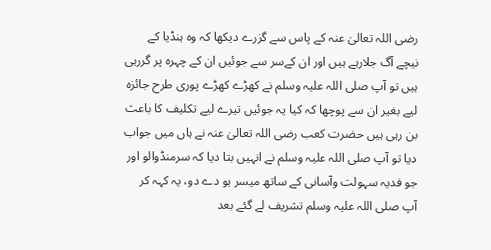رضی اللہ تعالیٰ عنہ کے پاس سے گزرے دیکھا کہ وہ ہنڈیا کے نیچے آگ جلارہے ہیں اور ان کےسر سے جوئیں ان کے چہرہ پر گررہی ہیں تو آپ صلی اللہ علیہ وسلم نے کھڑے کھڑے پوری طرح جائزہ لیے بغیر ان سے پوچھا کہ کیا یہ جوئیں تیرے لیے تکلیف کا باعث بن رہی ہیں حضرت کعب رضی اللہ تعالیٰ عنہ نے ہاں میں جواب دیا تو آپ صلی اللہ علیہ وسلم نے انہیں بتا دیا کہ سرمنڈوالو اور جو فدیہ سہولت وآسانی کے ساتھ میسر ہو دے دو، یہ کہہ کر آپ صلی اللہ علیہ وسلم تشریف لے گئے بعد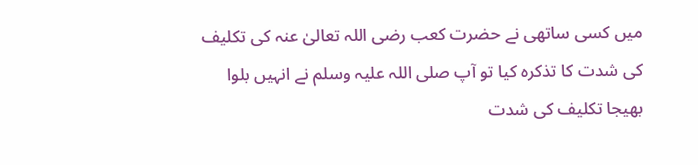میں کسی ساتھی نے حضرت کعب رضی اللہ تعالیٰ عنہ کی تکلیف کی شدت کا تذکرہ کیا تو آپ صلی اللہ علیہ وسلم نے انہیں بلوا بھیجا تکلیف کی شدت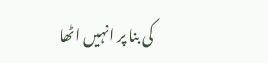کی بنا پر انہیں اٹھا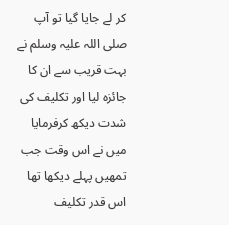کر لے جایا گیا تو آپ صلی اللہ علیہ وسلم نے بہت قریب سے ان کا جائزہ لیا اور تکلیف کی شدت دیکھ کرفرمایا میں نے اس وقت جب تمھیں پہلے دیکھا تھا اس قدر تکلیف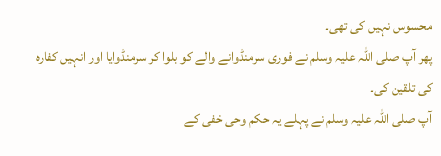محسوس نہیں کی تھی۔
پھر آپ صلی اللہ علیہ وسلم نے فوری سرمنڈوانے والے کو بلوا کر سرمنڈوایا اور انہیں کفارہ کی تلقین کی۔
آپ صلی اللہ علیہ وسلم نے پہلے یہ حکم وحی خفی کے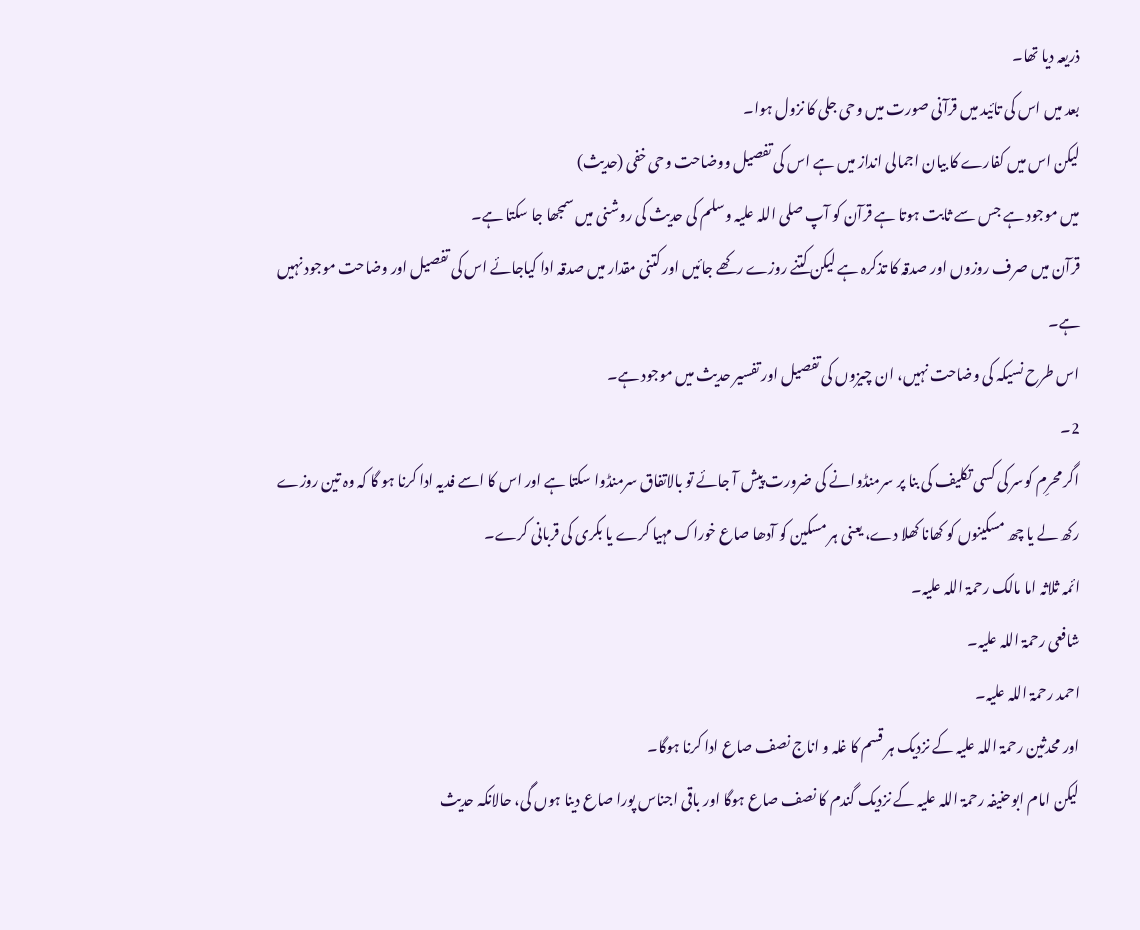ذریعہ دیا تھا۔
بعد میں اس کی تائید میں قرآنی صورت میں وحی جلی کا نزول ہوا۔
لیکن اس میں کفارے کا بیان اجمالی انداز میں ہے اس کی تفصیل ووضاحت وحی خفی (حدیث)
میں موجود ہے جس سے ثابت ہوتا ہے قرآن کو آپ صلی اللہ علیہ وسلم کی حدیث کی روشنی میں سمجھا جا سکتا ہے۔
قرآن میں صرف روزوں اور صدقہ کا تذکرہ ہے لیکن کتنے روزے رکھے جائیں اور کتنی مقدار میں صدقہ ادا کیاجائے اس کی تفصیل اور وضاحت موجود نہیں ہے۔
اس طرح نسیکہ کی وضاحت نہیں، ان چیزوں کی تفصیل اور تفسیر حدیث میں موجود ہے۔
2۔
اگر محرِم کوسر کی کسی تکلیف کی بنا پر سرمنڈوانے کی ضرورت پیش آ جائے تو بالاتفاق سرمنڈوا سکتا ہے اور اس کا اسے فدیہ ادا کرنا ہو گا کہ وہ تین روزے رکھ لے یا چھ مسکینوں کو کھانا کھلا دے، یعنی ہر مسکین کو آدھا صاع خوراک مہیا کرے یا بکری کی قربانی کرے۔
ائمہ ثلاثہ اما مالک رحمۃ اللہ علیہ۔
شافعی رحمۃ اللہ علیہ۔
احمد رحمۃ اللہ علیہ۔
اور محدثین رحمۃ اللہ علیہ کے نزدیک ہر قسم کا غلہ و اناج نصف صاع ادا کرنا ہوگا۔
لیکن امام ابوحنیفہ رحمۃ اللہ علیہ کے نزدیک گندم کا نصف صاع ہوگا اور باقی اجناس پورا صاع دینا ہوں گی، حالانکہ حدیث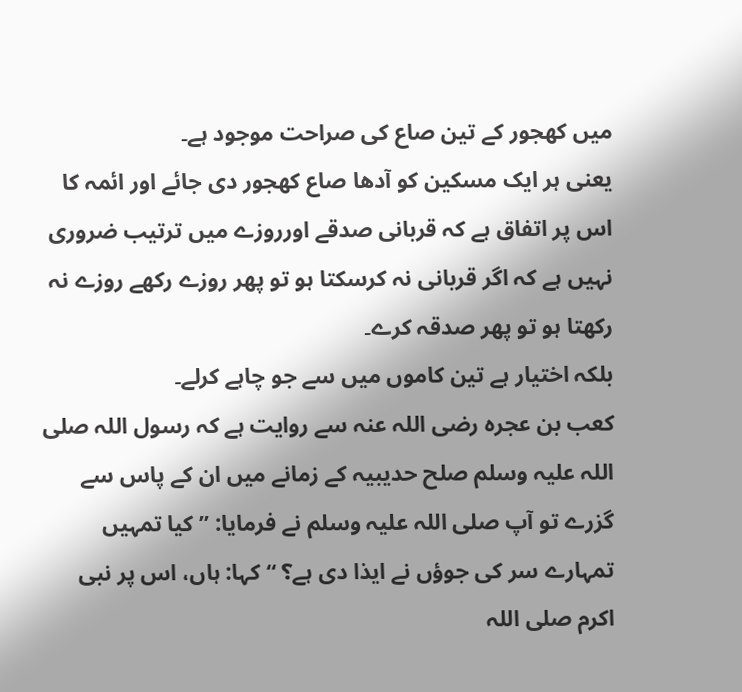میں کھجور کے تین صاع کی صراحت موجود ہے۔
یعنی ہر ایک مسکین کو آدھا صاع کھجور دی جائے اور ائمہ کا اس پر اتفاق ہے کہ قربانی صدقے اورروزے میں ترتیب ضروری نہیں ہے کہ اگر قربانی نہ کرسکتا ہو تو پھر روزے رکھے روزے نہ رکھتا ہو تو پھر صدقہ کرے۔
بلکہ اختیار ہے تین کاموں میں سے جو چاہے کرلے۔
کعب بن عجرہ رضی اللہ عنہ سے روایت ہے کہ رسول اللہ صلی اللہ علیہ وسلم صلح حدیبیہ کے زمانے میں ان کے پاس سے گزرے تو آپ صلی اللہ علیہ وسلم نے فرمایا: ” کیا تمہیں تمہارے سر کی جوؤں نے ایذا دی ہے؟ “ کہا: ہاں، اس پر نبی اکرم صلی اللہ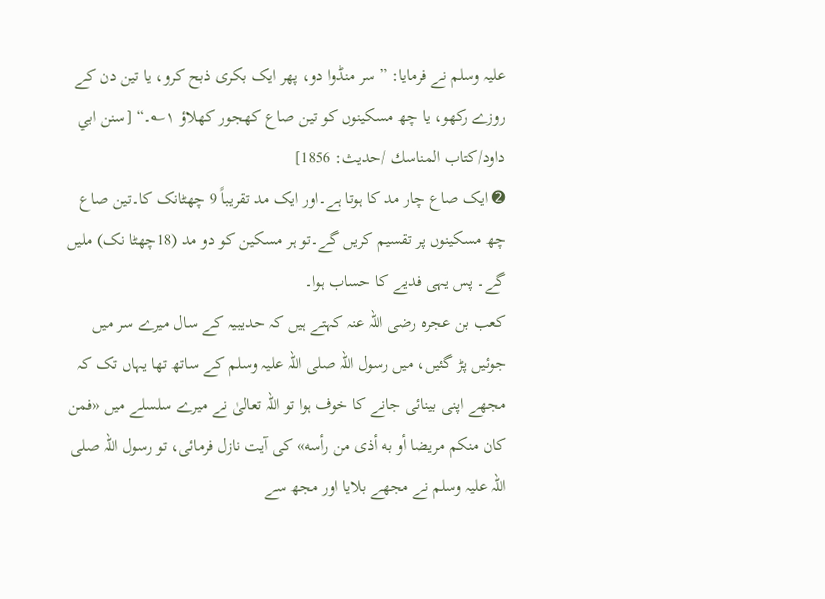علیہ وسلم نے فرمایا: ” سر منڈوا دو، پھر ایک بکری ذبح کرو، یا تین دن کے روزے رکھو، یا چھ مسکینوں کو تین صاع کھجور کھلاؤ ۱؎۔“ [سنن ابي داود/كتاب المناسك /حدیث: 1856]
➋ ایک صاع چار مد کا ہوتا ہے۔اور ایک مد تقریباً 9 چھٹانک کا۔تین صاع چھ مسکینوں پر تقسیم کریں گے۔تو ہر مسکین کو دو مد (18چھٹا نک) ملیں گے۔ پس یہی فدیے کا حساب ہوا۔
کعب بن عجرہ رضی اللہ عنہ کہتے ہیں کہ حدیبیہ کے سال میرے سر میں جوئیں پڑ گئیں، میں رسول اللہ صلی اللہ علیہ وسلم کے ساتھ تھا یہاں تک کہ مجھے اپنی بینائی جانے کا خوف ہوا تو اللہ تعالیٰ نے میرے سلسلے میں «فمن كان منكم مريضا أو به أذى من رأسه» کی آیت نازل فرمائی، تو رسول اللہ صلی اللہ علیہ وسلم نے مجھے بلایا اور مجھ سے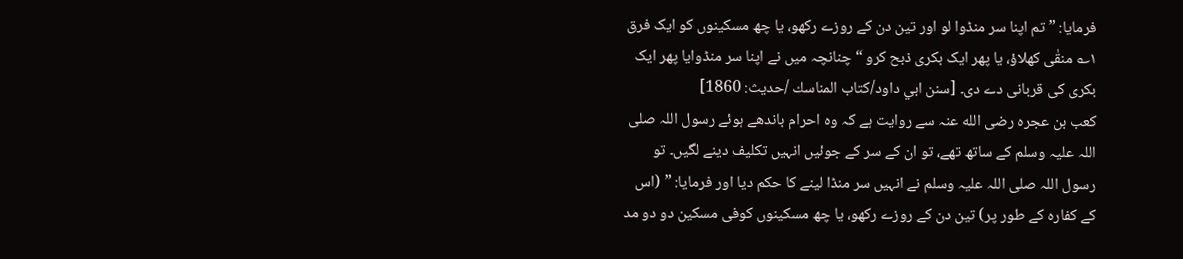فرمایا: ” تم اپنا سر منڈوا لو اور تین دن کے روزے رکھو، یا چھ مسکینوں کو ایک فرق ۱؎ منقٰی کھلاؤ، یا پھر ایک بکری ذبح کرو “ چنانچہ میں نے اپنا سر منڈوایا پھر ایک بکری کی قربانی دے دی۔ [سنن ابي داود/كتاب المناسك /حدیث: 1860]
کعب بن عجرہ رضی الله عنہ سے روایت ہے کہ وہ احرام باندھے ہوئے رسول اللہ صلی اللہ علیہ وسلم کے ساتھ تھے، تو ان کے سر کے جوئیں انہیں تکلیف دینے لگیں۔ تو رسول اللہ صلی اللہ علیہ وسلم نے انہیں سر منڈا لینے کا حکم دیا اور فرمایا: ” (اس کے کفارہ کے طور پر) تین دن کے روزے رکھو، یا چھ مسکینوں کوفی مسکین دو دو مد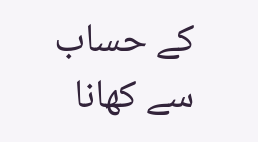کے حساب سے کھانا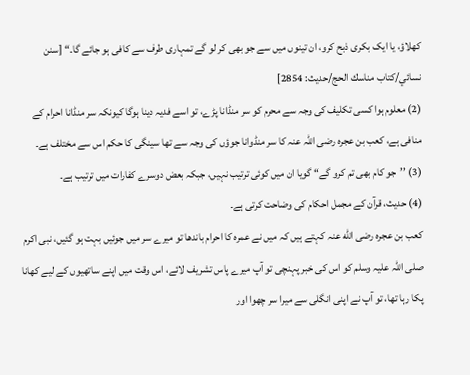کھلاؤ، یا ایک بکری ذبح کرو، ان تینوں میں سے جو بھی کر لو گے تمہاری طرف سے کافی ہو جائے گا۔“ [سنن نسائي/كتاب مناسك الحج/حدیث: 2854]
(2) معلوم ہوا کسی تکلیف کی وجہ سے محرم کو سر منڈانا پڑے، تو اسے فدیہ دینا ہوگا کیونکہ سر منڈانا احرام کے منافی ہے، کعب بن عجرہ رضی اللہ عنہ کا سر منڈوانا جوؤں کی وجہ سے تھا سینگی کا حکم اس سے مختلف ہے۔
(3) ’’جو کام بھی تم کرو گے“ گویا ان میں کوئی ترتیب نہیں، جبکہ بعض دوسرے کفارات میں ترتیب ہے۔
(4) حدیث، قرآن کے مجمل احکام کی وضاحت کرتی ہے۔
کعب بن عجرہ رضی الله عنہ کہتے ہیں کہ میں نے عمرہ کا احرام باندھا تو میرے سر میں جوئیں بہت ہو گئیں، نبی اکرم صلی اللہ علیہ وسلم کو اس کی خبر پہنچی تو آپ میرے پاس تشریف لائے، اس وقت میں اپنے ساتھیوں کے لیے کھانا پکا رہا تھا، تو آپ نے اپنی انگلی سے میرا سر چھوا اور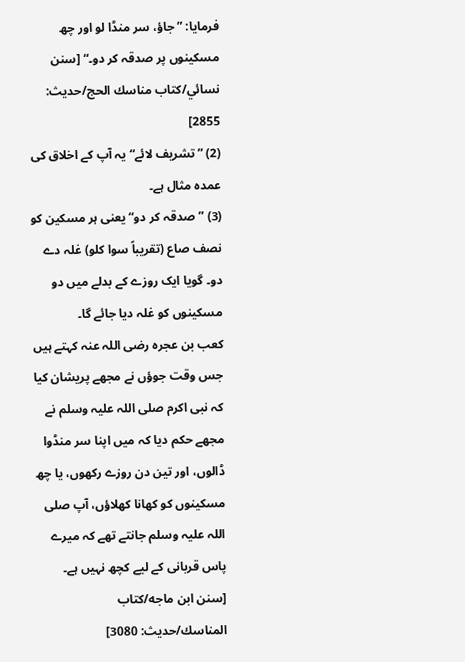فرمایا: ” جاؤ، سر منڈا لو اور چھ مسکینوں پر صدقہ کر دو۔“ [سنن نسائي/كتاب مناسك الحج/حدیث: 2855]
(2) ”تشریف لائے“ یہ آپ کے اخلاق کی عمدہ مثال ہے۔
(3) ”صدقہ کر دو“ یعنی ہر مسکین کو نصف صاع (تقریباً سوا کلو) غلہ دے دو۔ گویا ایک روزے کے بدلے میں دو مسکینوں کو غلہ دیا جائے گا۔
کعب بن عجرہ رضی اللہ عنہ کہتے ہیں جس وقت جوؤں نے مجھے پریشان کیا کہ نبی اکرم صلی اللہ علیہ وسلم نے مجھے حکم دیا کہ میں اپنا سر منڈوا ڈالوں، اور تین دن روزے رکھوں، یا چھ مسکینوں کو کھانا کھلاؤں، آپ صلی اللہ علیہ وسلم جانتے تھے کہ میرے پاس قربانی کے لیے کچھ نہیں ہے۔ [سنن ابن ماجه/كتاب المناسك/حدیث: 3080]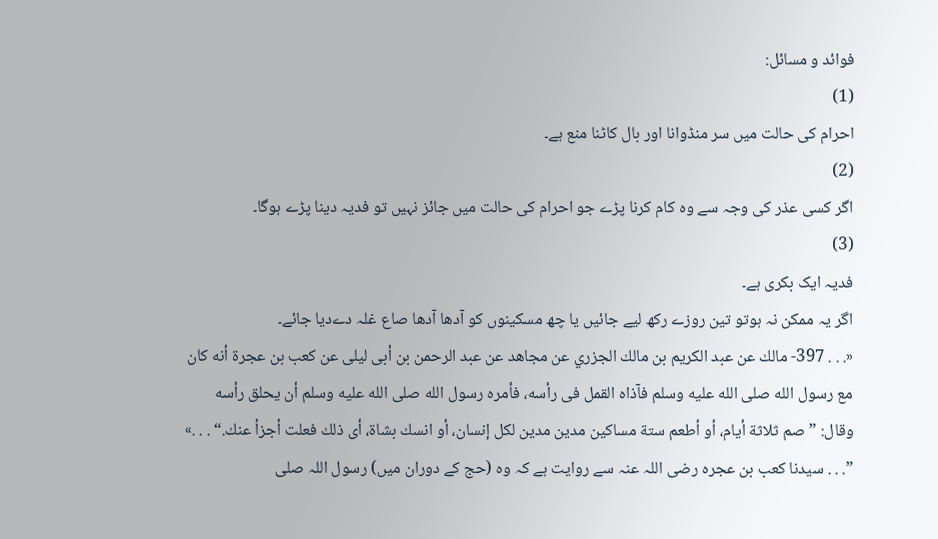فوائد و مسائل:
(1)
احرام کی حالت میں سر منڈوانا اور بال کاٹنا منع ہے۔
(2)
اگر کسی عذر کی وجہ سے وہ کام کرنا پڑے جو احرام کی حالت میں جائز نہیں تو فدیہ دینا پڑے ہوگا۔
(3)
فدیہ ایک بکری ہے۔
اگر یہ ممکن نہ ہوتو تین روزے رکھ لیے جائیں یا چھ مسکینوں کو آدھا آدھا صاع غلہ دےدیا جائے۔
«. . . 397- مالك عن عبد الكريم بن مالك الجزري عن مجاهد عن عبد الرحمن بن أبى ليلى عن كعب بن عجرة أنه كان مع رسول الله صلى الله عليه وسلم فآذاه القمل فى رأسه، فأمره رسول الله صلى الله عليه وسلم أن يحلق رأسه وقال: ”صم ثلاثة أيام، أو أطعم ستة مساكين مدين مدين لكل إنسان، أو انسك بشاة، أى ذلك فعلت أجزأ عنك.“ . . .»
”. . . سیدنا کعب بن عجرہ رضی اللہ عنہ سے روایت ہے کہ وہ (حج کے دوران میں) رسول اللہ صلی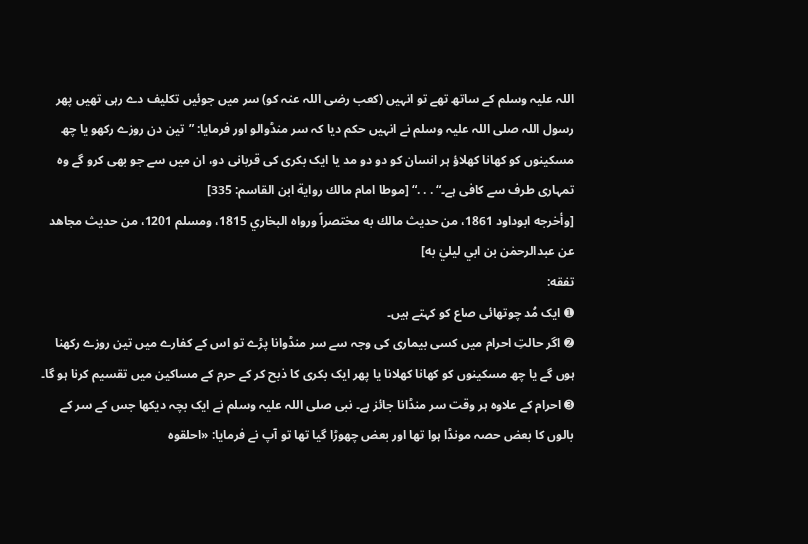اللہ علیہ وسلم کے ساتھ تھے تو انہیں (کعب رضی اللہ عنہ کو) سر میں جوئیں تکلیف دے رہی تھیں پھر رسول اللہ صلی اللہ علیہ وسلم نے انہیں حکم دیا کہ سر منڈوالو اور فرمایا: ”تین دن روزے رکھو یا چھ مسکینوں کو کھانا کھلاؤ ہر انسان کو دو دو مد یا ایک بکری کی قربانی دو، ان میں سے جو بھی کرو گے وہ تمہاری طرف سے کافی ہے۔“ . . .“ [موطا امام مالك رواية ابن القاسم: 335]
[وأخرجه ابوداود 1861، من حديث مالك به مختصراً ورواه البخاري 1815، ومسلم 1201، من حديث مجاهد عن عبدالرحمٰن بن ابي ليليٰ به]
تفقه:
➊ ایک مُد چوتھائی صاع کو کہتے ہیں۔
➋ اگر حالتِ احرام میں کسی بیماری کی وجہ سے سر منڈوانا پڑے تو اس کے کفارے میں تین روزے رکھنا ہوں گے یا چھ مسکینوں کو کھانا کھلانا یا پھر ایک بکری کا ذبح کر کے حرم کے مساکین میں تقسیم کرنا ہو گا۔
➌ احرام کے علاوہ ہر وقت سر منڈانا جائز ہے۔ نبی صلی اللہ علیہ وسلم نے ایک بچہ دیکھا جس کے سر کے بالوں کا بعض حصہ مونڈا ہوا تھا اور بعض چھوڑا گیا تھا تو آپ نے فرمایا: «احلقوہ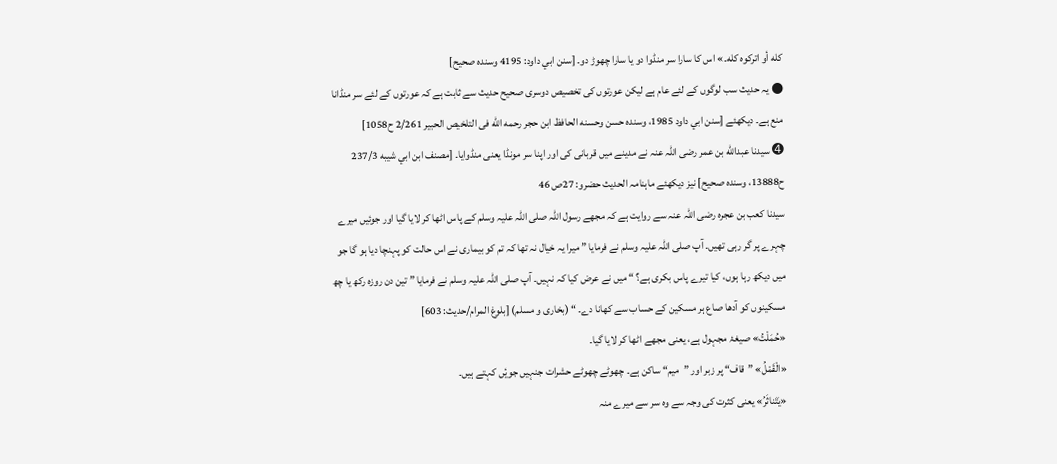کله أو اترکوہ کله۔» اس کا سارا سر منڈوا دو یا سارا چھوڑ دو۔ [سنن ابي داود: 4195 وسنده صحيح]
● یہ حدیث سب لوگوں کے لئے عام ہے لیکن عورتوں کی تخصیص دوسری صحیح حدیث سے ثابت ہے کہ عورتوں کے لئے سر منڈانا منع ہے۔ دیکھئے [سنن ابي داود 1985، وسنده حسن وحسنه الحافظ ابن حجر رحمه الله فى التلخيص الحبير 2/261 ح1058]
➍ سیدنا عبدالله بن عمر رضی اللہ عنہ نے مدینے میں قربانی کی اور اپنا سر مونڈا یعنی منڈوایا۔ [مصنف ابن ابي شيبه 237/3 ح13888، وسنده صحيح] نیز دیکھئے ماہنامہ الحدیث حضرو: 27ص 46
سیدنا کعب بن عجرہ رضی اللہ عنہ سے روایت ہے کہ مجھے رسول اللہ صلی اللہ علیہ وسلم کے پاس اٹھا کر لایا گیا اور جوئیں میرے چہرے پر گر رہی تھیں۔ آپ صلی اللہ علیہ وسلم نے فرمایا ” میرا یہ خیال نہ تھا کہ تم کو بیماری نے اس حالت کو پہنچا دیا ہو گا جو میں دیکھ رہا ہوں، کیا تیرے پاس بکری ہے؟ “ میں نے عرض کیا کہ نہیں۔ آپ صلی اللہ علیہ وسلم نے فرمایا ” تین دن روزہ رکھ یا چھ مسکینوں کو آدھا صاع ہر مسکین کے حساب سے کھانا دے۔ “ (بخاری و مسلم) [بلوغ المرام/حدیث: 603]
«حُمَلْتُ» صیغۂ مجہول ہے، یعنی مجھے اٹھا کر لایا گیا۔
«الْقَمْلُ» ”قاف“ پر زبر اور ”میم“ ساکن ہے۔ چھوٹے چھوٹے حشرات جنہیں جویٔں کہتے ہیں۔
«يَتَناثَرُ» یعنی کثرت کی وجہ سے وہ سر سے میرے منہ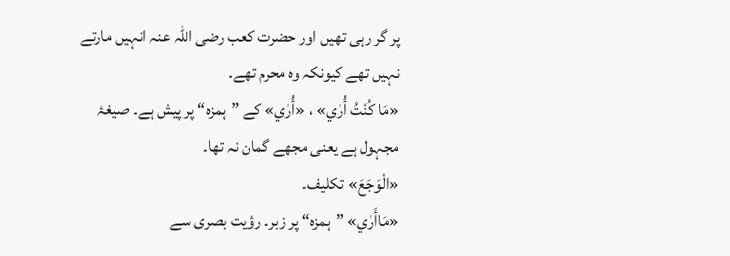پر گر رہی تھیں اور حضرت کعب رضی اللہ عنہ انہیں مارتے نہیں تھے کیونکہ وہ محرم تھے۔
«مَا كُنْتُ أُرٰي» ، «أُرٰي» کے ”ہمزہ“ پر پیش ہے۔ صیغۂ مجہول ہے یعنی مجھے گمان نہ تھا۔
«الْوَجَعَ» تکلیف۔
«مَاأَرٰي» ”ہمزہ“ پر زبر۔ رؤیت بصری سے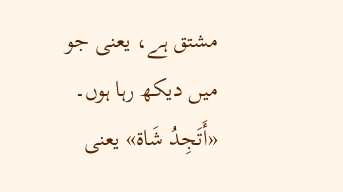مشتق ہے، یعنی جو میں دیکھ رہا ہوں۔
«أَتَجِدُ شَاة» یعنی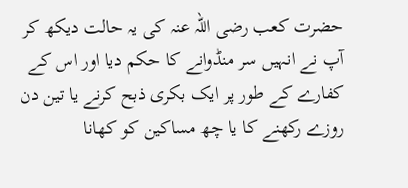حضرت کعب رضی اللہ عنہ کی یہ حالت دیکھ کر آپ نے انہیں سر منڈوانے کا حکم دیا اور اس کے کفارے کے طور پر ایک بکری ذبح کرنے یا تین دن روزے رکھنے کا یا چھ مساکین کو کھانا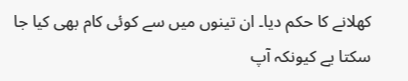کھلانے کا حکم دیا۔ ان تینوں میں سے کوئی کام بھی کیا جا سکتا یے کیونکہ آپ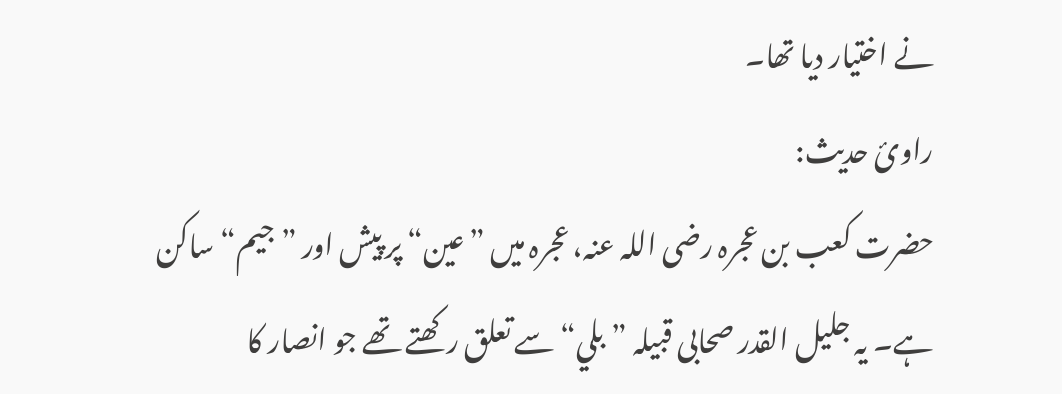نے اختیار دیا تھا۔
راویٔ حدیث:
حضرت کعب بن عجرہ رضی اللہ عنہ، عجرہ میں ”عین“ پر پیش اور ”جیم“ ساکن ہے۔ یہ جلیل القدر صحابی قبیلہ ”بلي“ سے تعلق رکھتے تھے جو انصار کا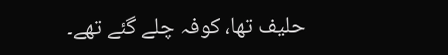حلیف تھا، کوفہ چلے گئے تھے۔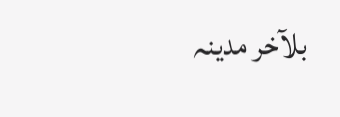بلآخر مدینہ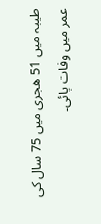طیبہ میں 51 ھجری میں 75 سال کی عمر میں وفات پائی۔